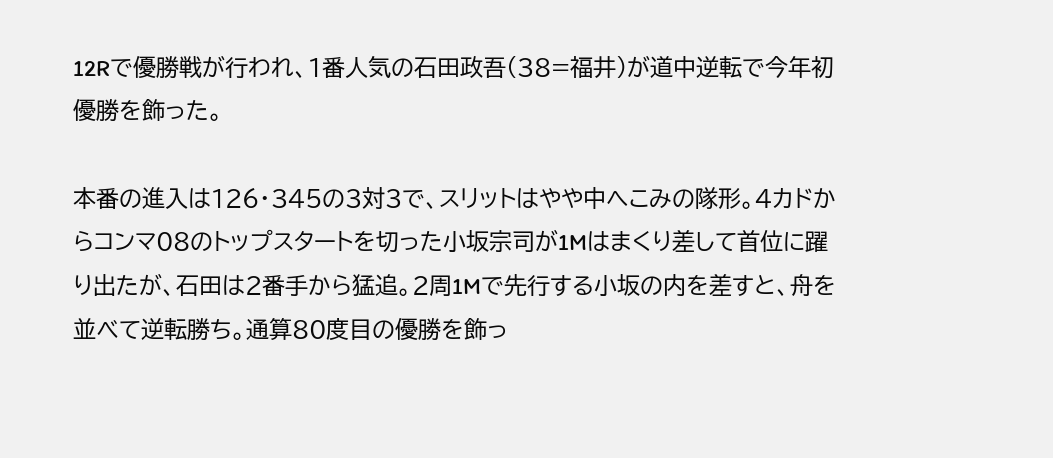12Rで優勝戦が行われ、1番人気の石田政吾(38=福井)が道中逆転で今年初優勝を飾った。

本番の進入は126・345の3対3で、スリットはやや中へこみの隊形。4カドからコンマ08のトップスタートを切った小坂宗司が1Mはまくり差して首位に躍り出たが、石田は2番手から猛追。2周1Mで先行する小坂の内を差すと、舟を並べて逆転勝ち。通算80度目の優勝を飾っ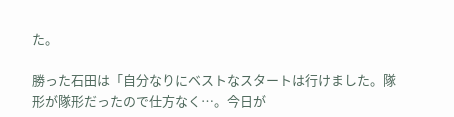た。

勝った石田は「自分なりにベストなスタートは行けました。隊形が隊形だったので仕方なく…。今日が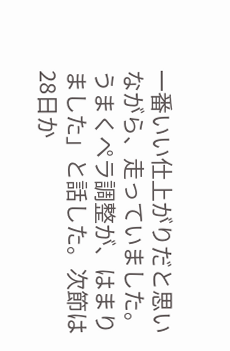一番いい仕上がりだと思いながら、走っていました。うまくペラ調整が、はまりました」と話した。次節は28日か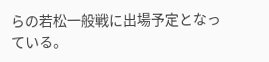らの若松一般戦に出場予定となっている。